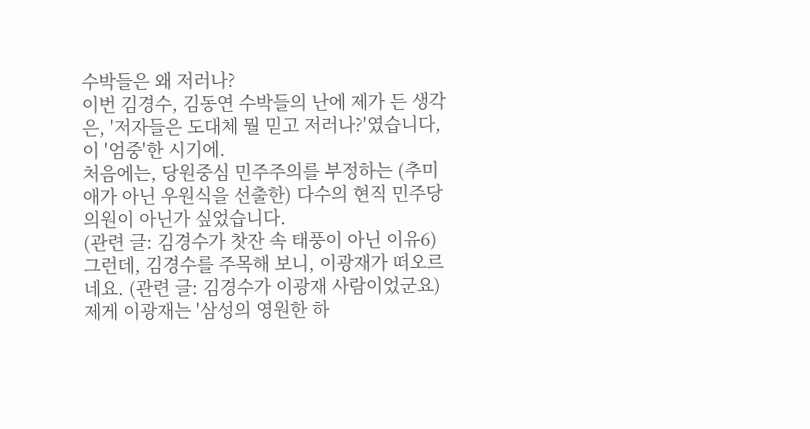수박들은 왜 저러나?
이번 김경수, 김동연 수박들의 난에 제가 든 생각은, '저자들은 도대체 뭘 믿고 저러나?'였습니다, 이 '엄중'한 시기에.
처음에는, 당원중심 민주주의를 부정하는 (추미애가 아닌 우원식을 선출한) 다수의 현직 민주당 의원이 아닌가 싶었습니다.
(관련 글: 김경수가 찻잔 속 태풍이 아닌 이유6)
그런데, 김경수를 주목해 보니, 이광재가 떠오르네요. (관련 글: 김경수가 이광재 사람이었군요)
제게 이광재는 '삼성의 영원한 하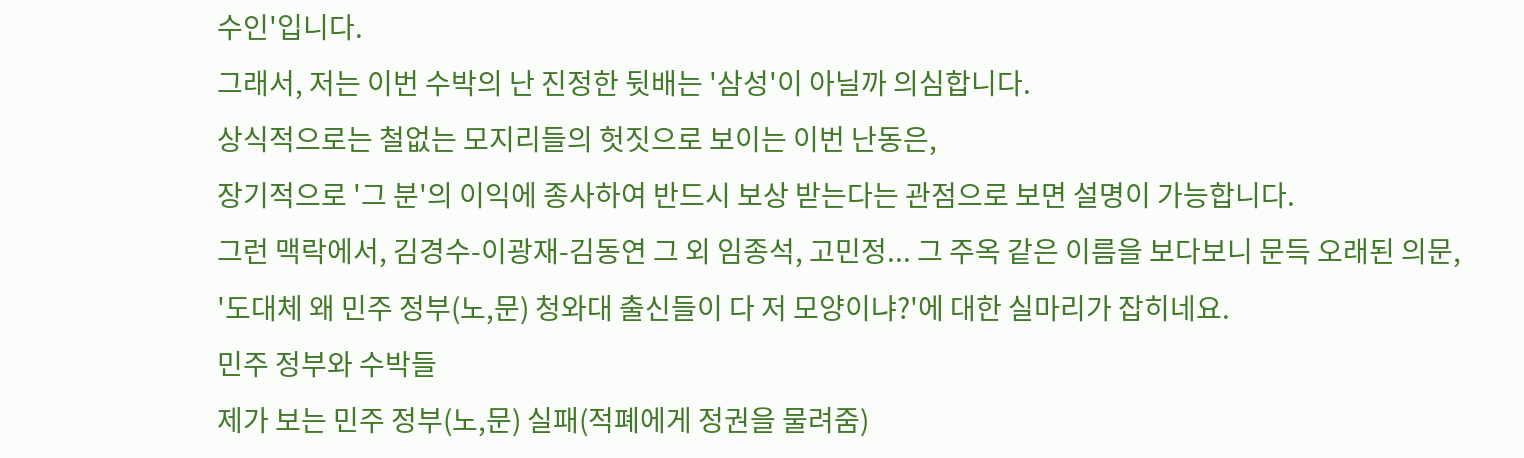수인'입니다.
그래서, 저는 이번 수박의 난 진정한 뒷배는 '삼성'이 아닐까 의심합니다.
상식적으로는 철없는 모지리들의 헛짓으로 보이는 이번 난동은,
장기적으로 '그 분'의 이익에 종사하여 반드시 보상 받는다는 관점으로 보면 설명이 가능합니다.
그런 맥락에서, 김경수-이광재-김동연 그 외 임종석, 고민정... 그 주옥 같은 이름을 보다보니 문득 오래된 의문,
'도대체 왜 민주 정부(노,문) 청와대 출신들이 다 저 모양이냐?'에 대한 실마리가 잡히네요.
민주 정부와 수박들
제가 보는 민주 정부(노,문) 실패(적폐에게 정권을 물려줌)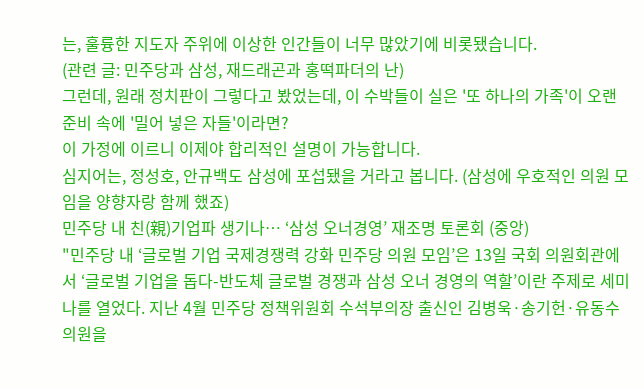는, 훌륭한 지도자 주위에 이상한 인간들이 너무 많았기에 비롯됐습니다.
(관련 글: 민주당과 삼성, 재드래곤과 홍떡파더의 난)
그런데, 원래 정치판이 그렇다고 봤었는데, 이 수박들이 실은 '또 하나의 가족'이 오랜 준비 속에 '밀어 넣은 자들'이라면?
이 가정에 이르니 이제야 합리적인 설명이 가능합니다.
심지어는, 정성호, 안규백도 삼성에 포섭됐을 거라고 봅니다. (삼성에 우호적인 의원 모임을 양향자랑 함께 했죠)
민주당 내 친(親)기업파 생기나… ‘삼성 오너경영’ 재조명 토론회 (중앙)
"민주당 내 ‘글로벌 기업 국제경쟁력 강화 민주당 의원 모임’은 13일 국회 의원회관에서 ‘글로벌 기업을 돕다-반도체 글로벌 경쟁과 삼성 오너 경영의 역할’이란 주제로 세미나를 열었다. 지난 4월 민주당 정책위원회 수석부의장 출신인 김병욱·송기헌·유동수 의원을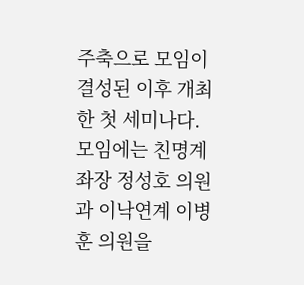주축으로 모임이 결성된 이후 개최한 첫 세미나다. 모임에는 친명계 좌장 정성호 의원과 이낙연계 이병훈 의원을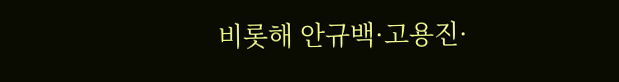비롯해 안규백·고용진·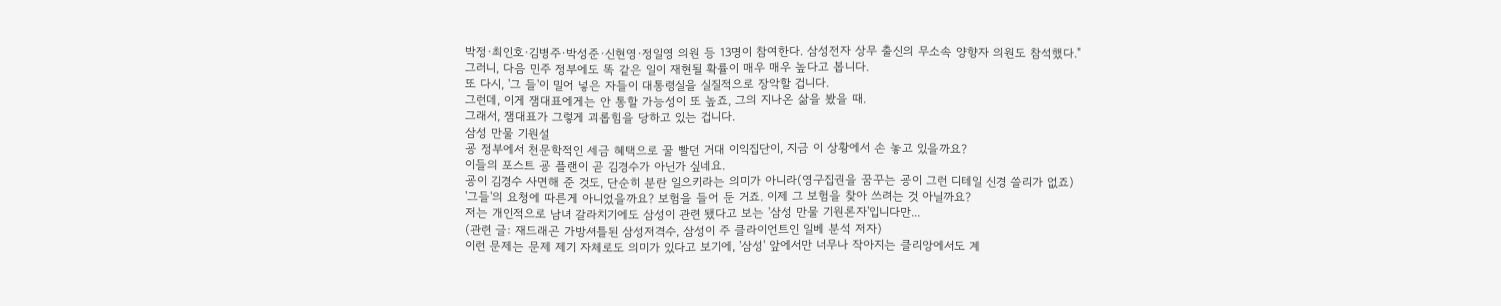박정·최인호·김병주·박성준·신현영·정일영 의원 등 13명이 참여한다. 삼성전자 상무 출신의 무소속 양향자 의원도 참석했다."
그러니, 다음 민주 정부에도 똑 같은 일이 재현될 확률이 매우 매우 높다고 봅니다.
또 다시, '그 들'이 밀어 넣은 자들이 대통령실을 실질적으로 장악할 겁니다.
그런데, 이게 잼대표에게는 안 통할 가능성이 또 높죠, 그의 지나온 삶을 봤을 때.
그래서, 잼대표가 그렇게 괴롭힘을 당하고 있는 겁니다.
삼성 만물 기원설
굥 정부에서 천문학적인 세금 혜택으로 꿀 빨던 거대 이익집단이, 지금 이 상황에서 손 놓고 있을까요?
이들의 포스트 굥 플랜이 곧 김경수가 아닌가 싶네요.
굥이 김경수 사면해 준 것도, 단순히 분란 일으키라는 의미가 아니라(영구집권을 꿈꾸는 굥이 그런 디테일 신경 쓸리가 없죠)
'그들'의 요청에 따른게 아니었을까요? 보험을 들어 둔 거죠. 이제 그 보험을 찾아 쓰려는 것 아닐까요?
저는 개인적으로 남녀 갈라치기에도 삼성이 관련 됐다고 보는 '삼성 만물 기원론자'입니다만...
(관련 글: 재드래곤 가방셔틀된 삼성저격수, 삼성이 주 클라이언트인 일베 분석 저자)
이런 문제는 문제 제기 자체로도 의미가 있다고 보기에, '삼성' 앞에서만 너무나 작아지는 클리앙에서도 계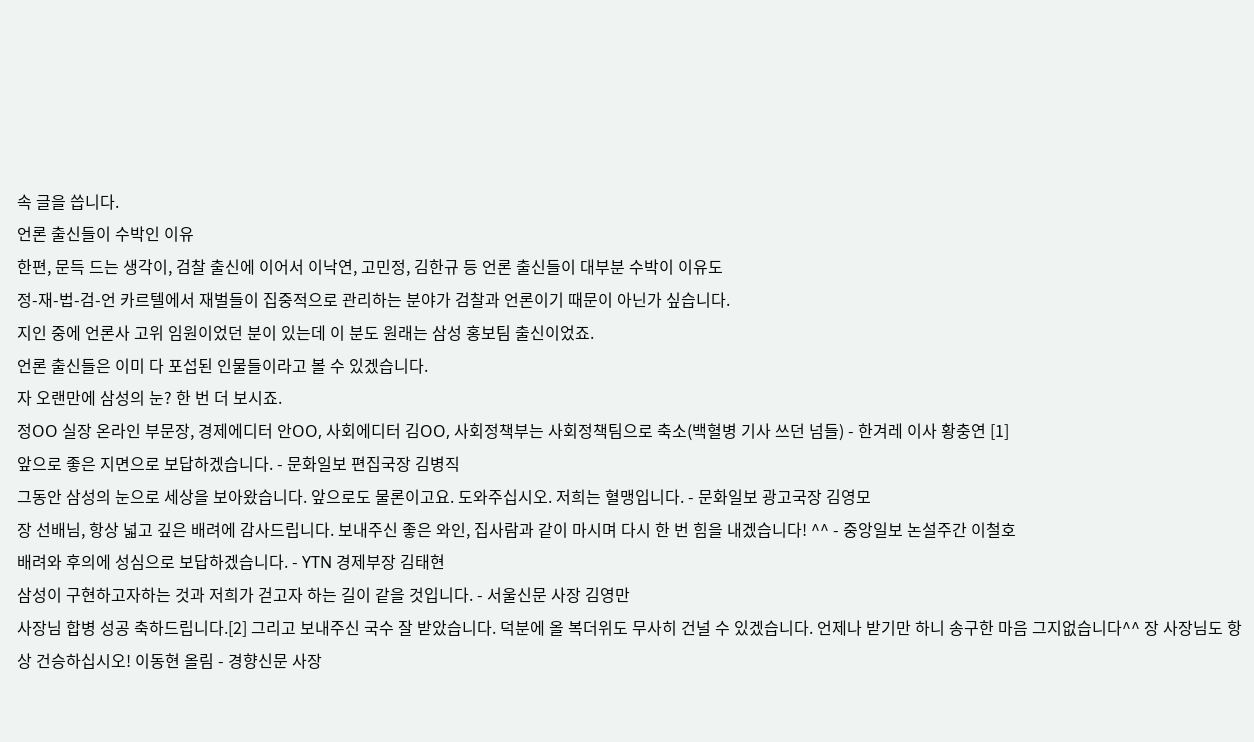속 글을 씁니다.
언론 출신들이 수박인 이유
한편, 문득 드는 생각이, 검찰 출신에 이어서 이낙연, 고민정, 김한규 등 언론 출신들이 대부분 수박이 이유도
정-재-법-검-언 카르텔에서 재벌들이 집중적으로 관리하는 분야가 검찰과 언론이기 때문이 아닌가 싶습니다.
지인 중에 언론사 고위 임원이었던 분이 있는데 이 분도 원래는 삼성 홍보팀 출신이었죠.
언론 출신들은 이미 다 포섭된 인물들이라고 볼 수 있겠습니다.
자 오랜만에 삼성의 눈? 한 번 더 보시죠.
정OO 실장 온라인 부문장, 경제에디터 안OO, 사회에디터 김OO, 사회정책부는 사회정책팀으로 축소(백혈병 기사 쓰던 넘들) - 한겨레 이사 황충연 [1]
앞으로 좋은 지면으로 보답하겠습니다. - 문화일보 편집국장 김병직
그동안 삼성의 눈으로 세상을 보아왔습니다. 앞으로도 물론이고요. 도와주십시오. 저희는 혈맹입니다. - 문화일보 광고국장 김영모
장 선배님, 항상 넓고 깊은 배려에 감사드립니다. 보내주신 좋은 와인, 집사람과 같이 마시며 다시 한 번 힘을 내겠습니다! ^^ - 중앙일보 논설주간 이철호
배려와 후의에 성심으로 보답하겠습니다. - YTN 경제부장 김태현
삼성이 구현하고자하는 것과 저희가 걷고자 하는 길이 같을 것입니다. - 서울신문 사장 김영만
사장님 합병 성공 축하드립니다.[2] 그리고 보내주신 국수 잘 받았습니다. 덕분에 올 복더위도 무사히 건널 수 있겠습니다. 언제나 받기만 하니 송구한 마음 그지없습니다^^ 장 사장님도 항상 건승하십시오! 이동현 올림 - 경향신문 사장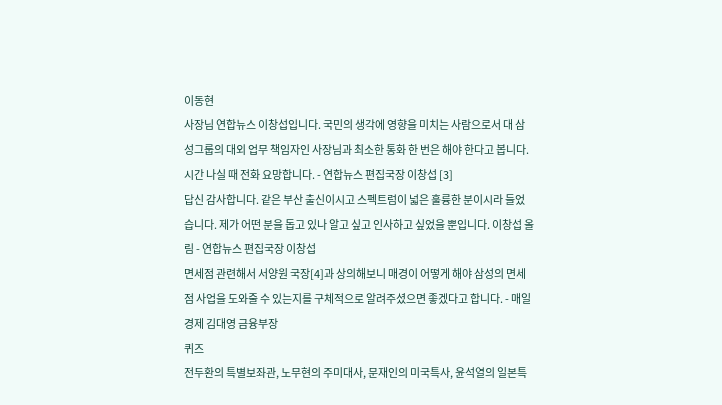이동현
사장님 연합뉴스 이창섭입니다. 국민의 생각에 영향을 미치는 사람으로서 대 삼성그룹의 대외 업무 책임자인 사장님과 최소한 통화 한 번은 해야 한다고 봅니다. 시간 나실 때 전화 요망합니다. - 연합뉴스 편집국장 이창섭 [3]
답신 감사합니다. 같은 부산 출신이시고 스펙트럼이 넓은 훌륭한 분이시라 들었습니다. 제가 어떤 분을 돕고 있나 알고 싶고 인사하고 싶었을 뿐입니다. 이창섭 올림 - 연합뉴스 편집국장 이창섭
면세점 관련해서 서양원 국장[4]과 상의해보니 매경이 어떻게 해야 삼성의 면세점 사업을 도와줄 수 있는지를 구체적으로 알려주셨으면 좋겠다고 합니다. - 매일경제 김대영 금융부장
퀴즈
전두환의 특별보좌관, 노무현의 주미대사, 문재인의 미국특사, 윤석열의 일본특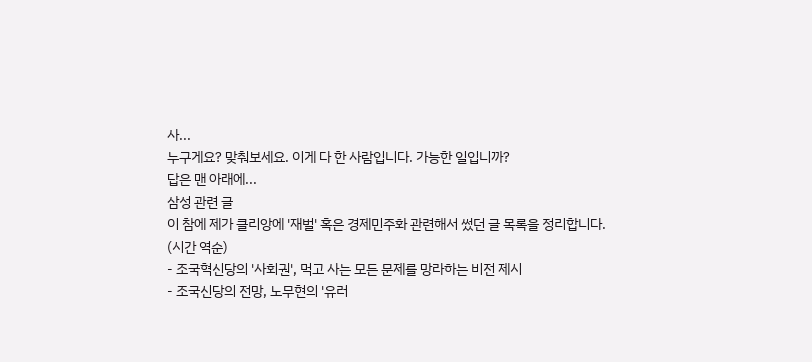사...
누구게요? 맞춰보세요. 이게 다 한 사람입니다. 가능한 일입니까?
답은 맨 아래에...
삼성 관련 글
이 참에 제가 클리앙에 '재벌' 혹은 경제민주화 관련해서 썼던 글 목록을 정리합니다.
(시간 역순)
- 조국혁신당의 '사회권', 먹고 사는 모든 문제를 망라하는 비전 제시
- 조국신당의 전망, 노무현의 '유러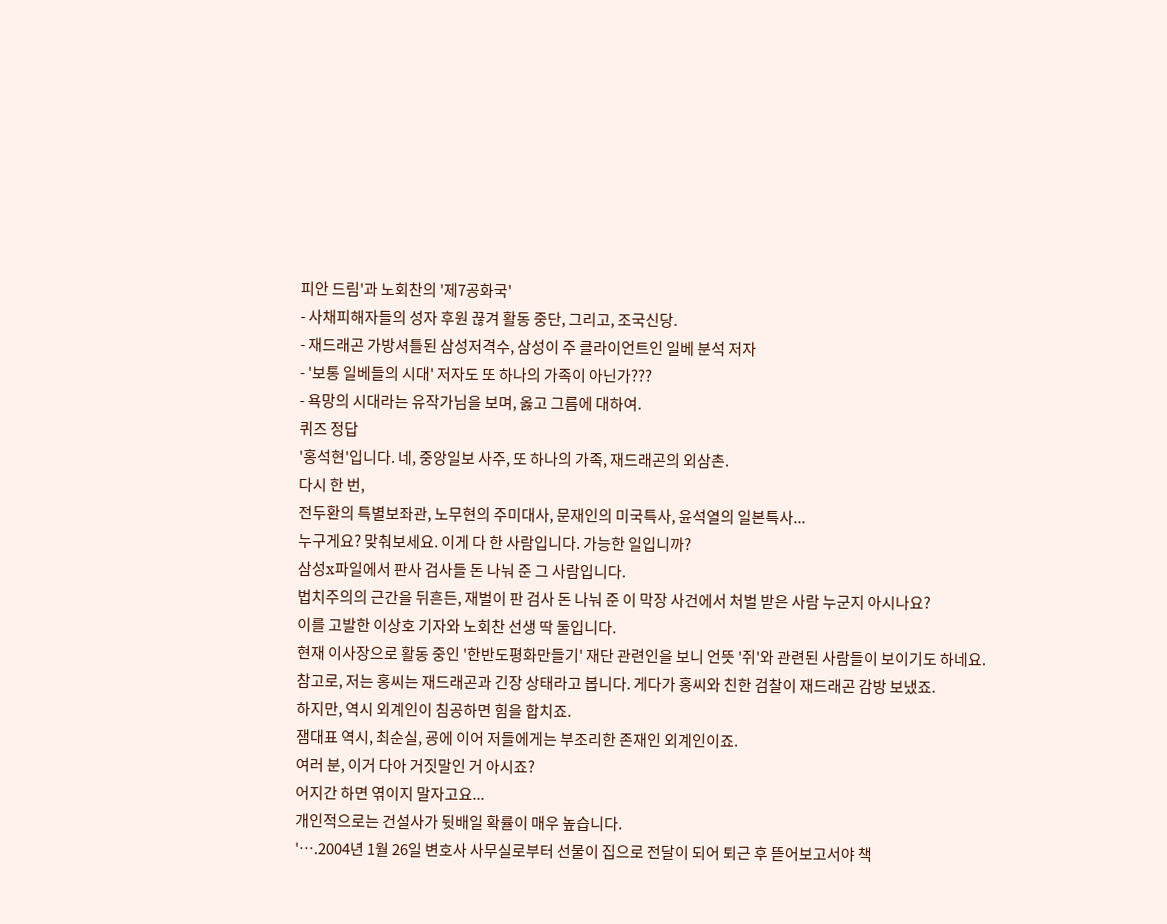피안 드림'과 노회찬의 '제7공화국'
- 사채피해자들의 성자 후원 끊겨 활동 중단, 그리고, 조국신당.
- 재드래곤 가방셔틀된 삼성저격수, 삼성이 주 클라이언트인 일베 분석 저자
- '보통 일베들의 시대' 저자도 또 하나의 가족이 아닌가???
- 욕망의 시대라는 유작가님을 보며, 옳고 그름에 대하여.
퀴즈 정답
'홍석현'입니다. 네, 중앙일보 사주, 또 하나의 가족, 재드래곤의 외삼촌.
다시 한 번,
전두환의 특별보좌관, 노무현의 주미대사, 문재인의 미국특사, 윤석열의 일본특사...
누구게요? 맞춰보세요. 이게 다 한 사람입니다. 가능한 일입니까?
삼성x파일에서 판사 검사들 돈 나눠 준 그 사람입니다.
법치주의의 근간을 뒤흔든, 재벌이 판 검사 돈 나눠 준 이 막장 사건에서 처벌 받은 사람 누군지 아시나요?
이를 고발한 이상호 기자와 노회찬 선생 딱 둘입니다.
현재 이사장으로 활동 중인 '한반도평화만들기' 재단 관련인을 보니 언뜻 '쥐'와 관련된 사람들이 보이기도 하네요.
참고로, 저는 홍씨는 재드래곤과 긴장 상태라고 봅니다. 게다가 홍씨와 친한 검찰이 재드래곤 감방 보냈죠.
하지만, 역시 외계인이 침공하면 힘을 합치죠.
잼대표 역시, 최순실, 굥에 이어 저들에게는 부조리한 존재인 외계인이죠.
여러 분, 이거 다아 거짓말인 거 아시죠?
어지간 하면 엮이지 말자고요...
개인적으로는 건설사가 뒷배일 확률이 매우 높습니다.
'….2004년 1월 26일 변호사 사무실로부터 선물이 집으로 전달이 되어 퇴근 후 뜯어보고서야 책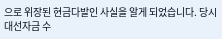으로 위장된 현금다발인 사실을 알게 되었습니다. 당시 대선자금 수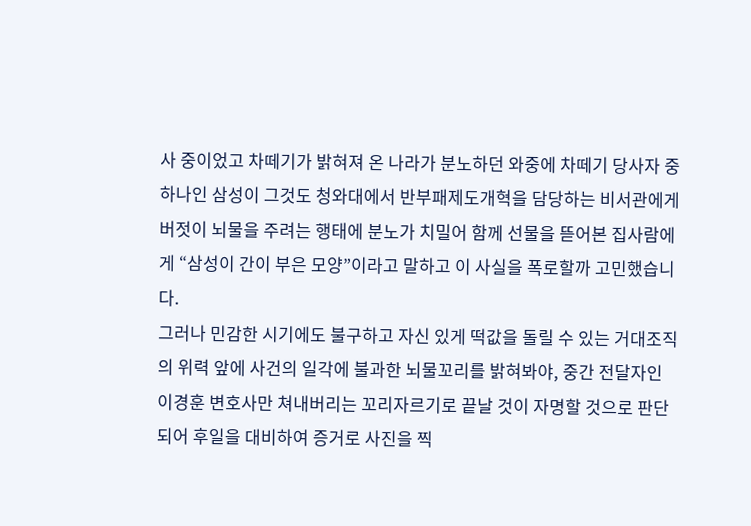사 중이었고 차떼기가 밝혀져 온 나라가 분노하던 와중에 차떼기 당사자 중 하나인 삼성이 그것도 청와대에서 반부패제도개혁을 담당하는 비서관에게 버젓이 뇌물을 주려는 행태에 분노가 치밀어 함께 선물을 뜯어본 집사람에게 “삼성이 간이 부은 모양”이라고 말하고 이 사실을 폭로할까 고민했습니다.
그러나 민감한 시기에도 불구하고 자신 있게 떡값을 돌릴 수 있는 거대조직의 위력 앞에 사건의 일각에 불과한 뇌물꼬리를 밝혀봐야, 중간 전달자인 이경훈 변호사만 쳐내버리는 꼬리자르기로 끝날 것이 자명할 것으로 판단되어 후일을 대비하여 증거로 사진을 찍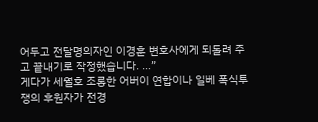어두고 전달명의자인 이경훈 변호사에게 되돌려 주고 끝내기로 작정했습니다. …”
게다가 세월호 조롱한 어버이 연합이나 일베 폭식투쟁의 후원자가 전경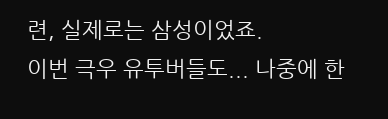련, 실제로는 삼성이었죠.
이번 극우 유투버들도... 나중에 한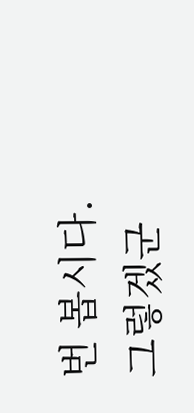번 봅시다.
그렇겠군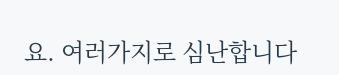요. 여러가지로 심난합니다